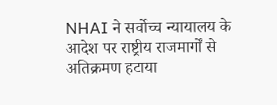NHAI ने सर्वोच्च न्यायालय के आदेश पर राष्ट्रीय राजमार्गों से अतिक्रमण हटाया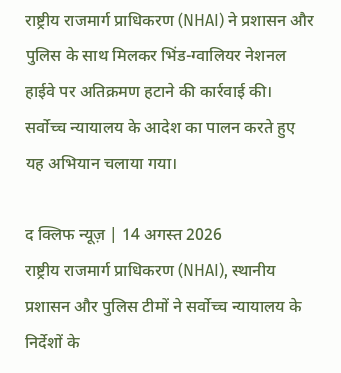राष्ट्रीय राजमार्ग प्राधिकरण (NHAI) ने प्रशासन और पुलिस के साथ मिलकर भिंड-ग्वालियर नेशनल हाईवे पर अतिक्रमण हटाने की कार्रवाई की। सर्वोच्च न्यायालय के आदेश का पालन करते हुए यह अभियान चलाया गया।

द क्लिफ न्यूज़ | 14 अगस्त 2026
राष्ट्रीय राजमार्ग प्राधिकरण (NHAI), स्थानीय प्रशासन और पुलिस टीमों ने सर्वोच्च न्यायालय के निर्देशों के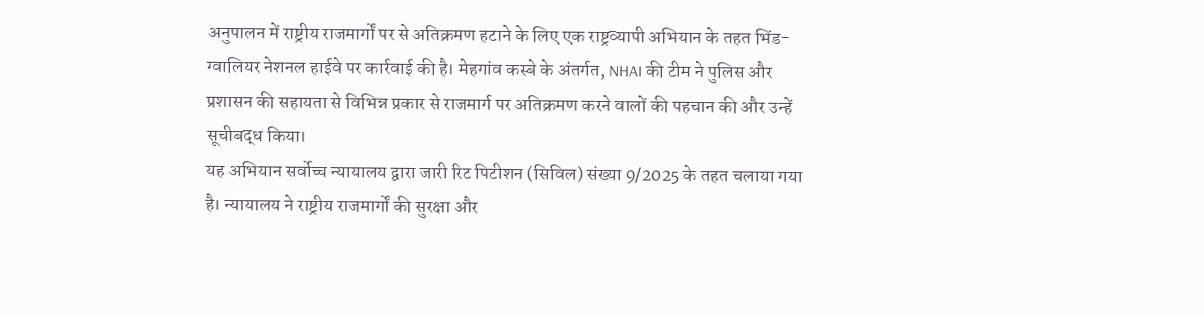अनुपालन में राष्ट्रीय राजमार्गों पर से अतिक्रमण हटाने के लिए एक राष्ट्रव्यापी अभियान के तहत भिंड-ग्वालियर नेशनल हाईवे पर कार्रवाई की है। मेहगांव कस्बे के अंतर्गत, NHAI की टीम ने पुलिस और प्रशासन की सहायता से विभिन्न प्रकार से राजमार्ग पर अतिक्रमण करने वालों की पहचान की और उन्हें सूचीबद्ध किया।
यह अभियान सर्वोच्च न्यायालय द्वारा जारी रिट पिटीशन (सिविल) संख्या 9/2025 के तहत चलाया गया है। न्यायालय ने राष्ट्रीय राजमार्गों की सुरक्षा और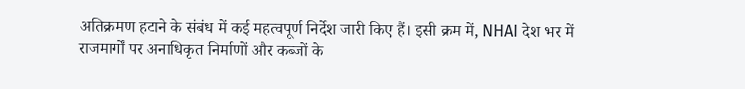अतिक्रमण हटाने के संबंध में कई महत्वपूर्ण निर्देश जारी किए हैं। इसी क्रम में, NHAI देश भर में राजमार्गों पर अनाधिकृत निर्माणों और कब्जों के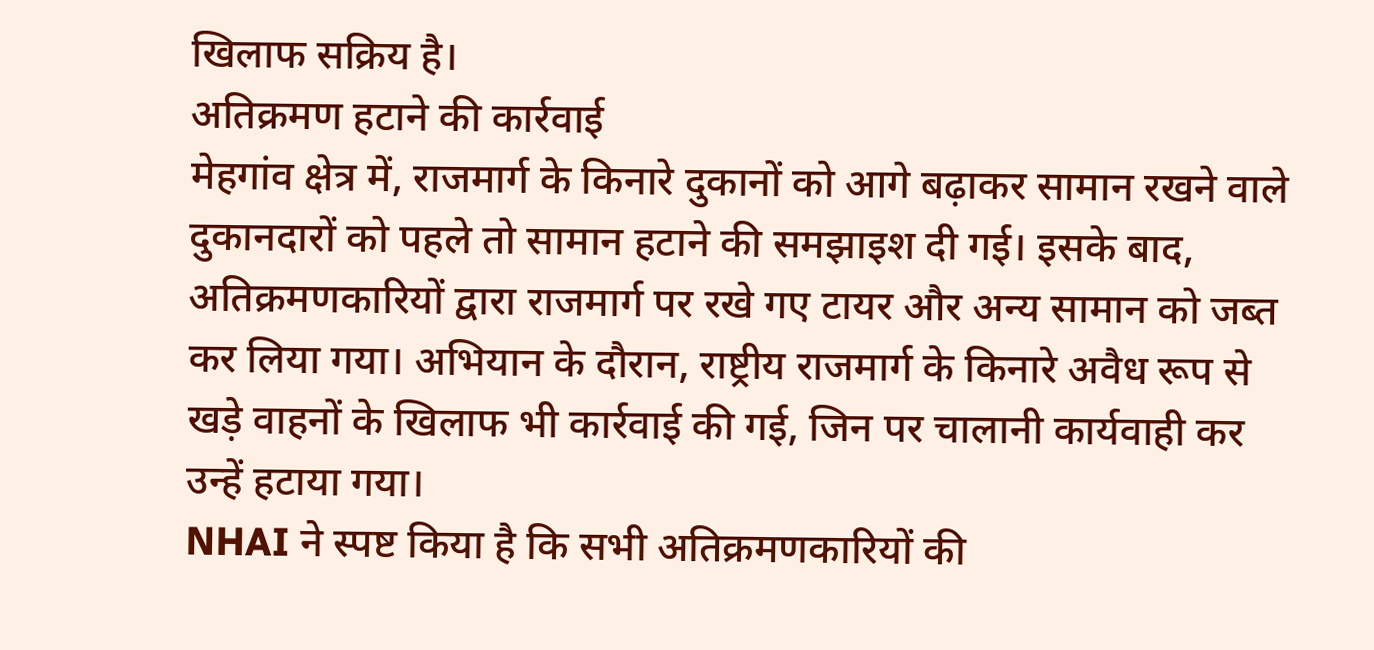खिलाफ सक्रिय है।
अतिक्रमण हटाने की कार्रवाई
मेहगांव क्षेत्र में, राजमार्ग के किनारे दुकानों को आगे बढ़ाकर सामान रखने वाले दुकानदारों को पहले तो सामान हटाने की समझाइश दी गई। इसके बाद, अतिक्रमणकारियों द्वारा राजमार्ग पर रखे गए टायर और अन्य सामान को जब्त कर लिया गया। अभियान के दौरान, राष्ट्रीय राजमार्ग के किनारे अवैध रूप से खड़े वाहनों के खिलाफ भी कार्रवाई की गई, जिन पर चालानी कार्यवाही कर उन्हें हटाया गया।
NHAI ने स्पष्ट किया है कि सभी अतिक्रमणकारियों की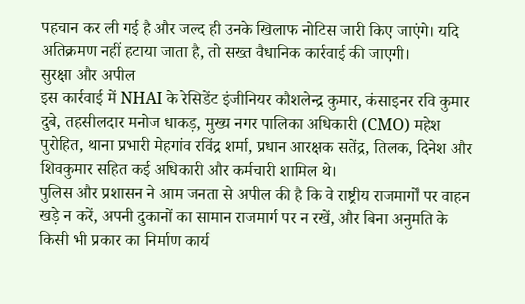पहचान कर ली गई है और जल्द ही उनके खिलाफ नोटिस जारी किए जाएंगे। यदि अतिक्रमण नहीं हटाया जाता है, तो सख्त वैधानिक कार्रवाई की जाएगी।
सुरक्षा और अपील
इस कार्रवाई में NHAI के रेसिडेंट इंजीनियर कौशलेन्द्र कुमार, कंसाइनर रवि कुमार दुबे, तहसीलदार मनोज धाकड़, मुख्य नगर पालिका अधिकारी (CMO) महेश पुरोहित, थाना प्रभारी मेहगांव रविंद्र शर्मा, प्रधान आरक्षक सतेंद्र, तिलक, दिनेश और शिवकुमार सहित कई अधिकारी और कर्मचारी शामिल थे।
पुलिस और प्रशासन ने आम जनता से अपील की है कि वे राष्ट्रीय राजमार्गों पर वाहन खड़े न करें, अपनी दुकानों का सामान राजमार्ग पर न रखें, और बिना अनुमति के किसी भी प्रकार का निर्माण कार्य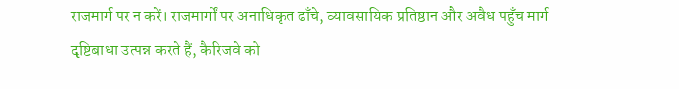राजमार्ग पर न करें। राजमार्गों पर अनाधिकृत ढाँचे, व्यावसायिक प्रतिष्ठान और अवैध पहुँच मार्ग दृष्टिबाधा उत्पन्न करते हैं, कैरिजवे को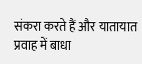संकरा करते हैं और यातायात प्रवाह में बाधा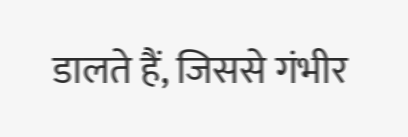डालते हैं, जिससे गंभीर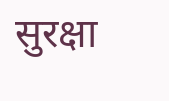सुरक्षा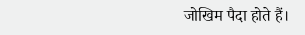जोखिम पैदा होते हैं।